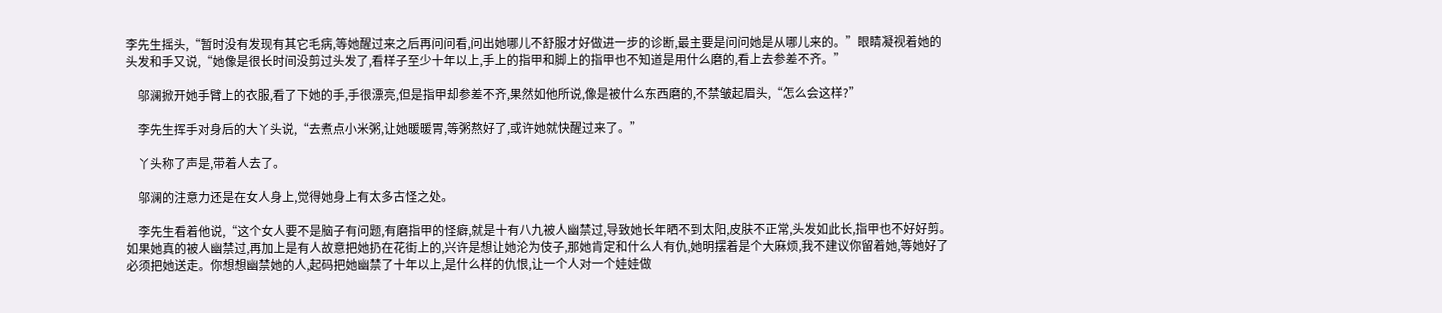李先生摇头,“暂时没有发现有其它毛病,等她醒过来之后再问问看,问出她哪儿不舒服才好做进一步的诊断,最主要是问问她是从哪儿来的。”眼睛凝视着她的头发和手又说,“她像是很长时间没剪过头发了,看样子至少十年以上,手上的指甲和脚上的指甲也不知道是用什么磨的,看上去参差不齐。”

    邬澜掀开她手臂上的衣服,看了下她的手,手很漂亮,但是指甲却参差不齐,果然如他所说,像是被什么东西磨的,不禁皱起眉头,“怎么会这样?”

    李先生挥手对身后的大丫头说,“去煮点小米粥,让她暖暖胃,等粥熬好了,或许她就快醒过来了。”

    丫头称了声是,带着人去了。

    邬澜的注意力还是在女人身上,觉得她身上有太多古怪之处。

    李先生看着他说,“这个女人要不是脑子有问题,有磨指甲的怪癖,就是十有八九被人幽禁过,导致她长年晒不到太阳,皮肤不正常,头发如此长,指甲也不好好剪。如果她真的被人幽禁过,再加上是有人故意把她扔在花街上的,兴许是想让她沦为伎子,那她肯定和什么人有仇,她明摆着是个大麻烦,我不建议你留着她,等她好了必须把她送走。你想想幽禁她的人,起码把她幽禁了十年以上,是什么样的仇恨,让一个人对一个娃娃做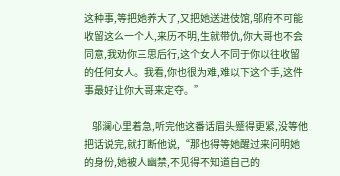这种事,等把她养大了,又把她送进伎馆,邬府不可能收留这么一个人,来历不明,生就带仇,你大哥也不会同意,我劝你三思后行,这个女人不同于你以往收留的任何女人。我看,你也很为难,难以下这个手,这件事最好让你大哥来定夺。”

    邬澜心里着急,听完他这番话眉头蹙得更紧,没等他把话说完,就打断他说,“那也得等她醒过来问明她的身份,她被人幽禁,不见得不知道自己的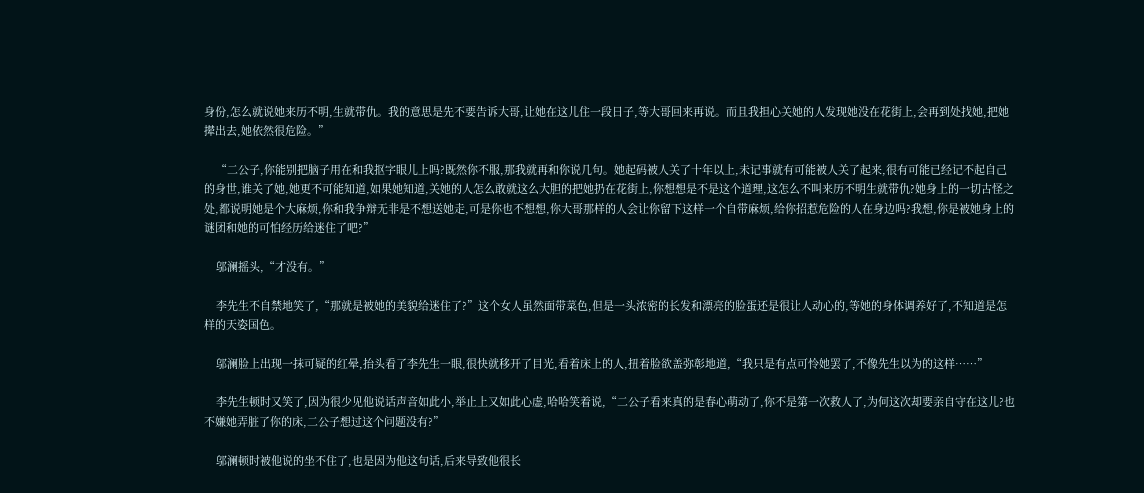身份,怎么就说她来历不明,生就带仇。我的意思是先不要告诉大哥,让她在这儿住一段日子,等大哥回来再说。而且我担心关她的人发现她没在花街上,会再到处找她,把她撵出去,她依然很危险。”

    “二公子,你能别把脑子用在和我抠字眼儿上吗?既然你不服,那我就再和你说几句。她起码被人关了十年以上,未记事就有可能被人关了起来,很有可能已经记不起自己的身世,谁关了她,她更不可能知道,如果她知道,关她的人怎么敢就这么大胆的把她扔在花街上,你想想是不是这个道理,这怎么不叫来历不明生就带仇?她身上的一切古怪之处,都说明她是个大麻烦,你和我争辩无非是不想送她走,可是你也不想想,你大哥那样的人会让你留下这样一个自带麻烦,给你招惹危险的人在身边吗?我想,你是被她身上的谜团和她的可怕经历给迷住了吧?”

    邬澜摇头,“才没有。”

    李先生不自禁地笑了,“那就是被她的美貌给迷住了?”这个女人虽然面带菜色,但是一头浓密的长发和漂亮的脸蛋还是很让人动心的,等她的身体调养好了,不知道是怎样的天姿国色。

    邬澜脸上出现一抹可疑的红晕,抬头看了李先生一眼,很快就移开了目光,看着床上的人,扭着脸欲盖弥彰地道,“我只是有点可怜她罢了,不像先生以为的这样……”

    李先生顿时又笑了,因为很少见他说话声音如此小,举止上又如此心虚,哈哈笑着说,“二公子看来真的是春心萌动了,你不是第一次救人了,为何这次却要亲自守在这儿?也不嫌她弄脏了你的床,二公子想过这个问题没有?”

    邬澜顿时被他说的坐不住了,也是因为他这句话,后来导致他很长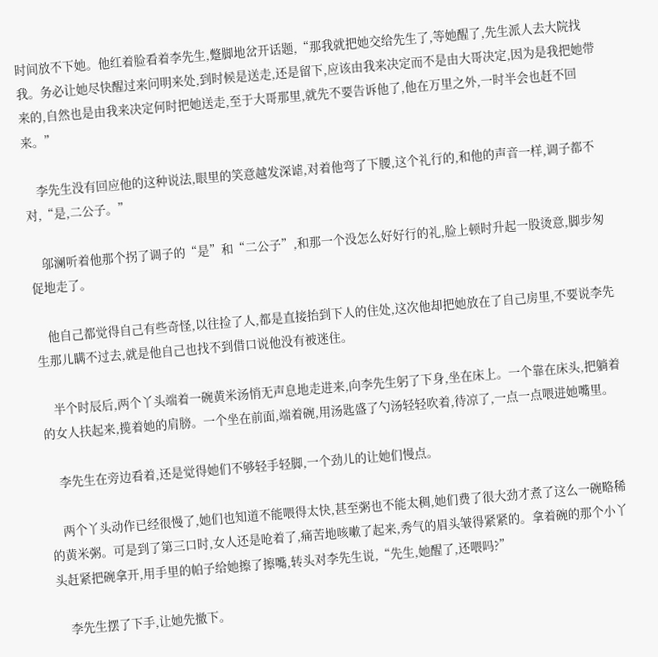时间放不下她。他红着脸看着李先生,蹩脚地岔开话题,“那我就把她交给先生了,等她醒了,先生派人去大院找我。务必让她尽快醒过来问明来处,到时候是送走,还是留下,应该由我来决定而不是由大哥决定,因为是我把她带来的,自然也是由我来决定何时把她送走,至于大哥那里,就先不要告诉他了,他在万里之外,一时半会也赶不回来。”

    李先生没有回应他的这种说法,眼里的笑意越发深谑,对着他弯了下腰,这个礼行的,和他的声音一样,调子都不对,“是,二公子。”

    邬澜听着他那个拐了调子的“是”和“二公子”,和那一个没怎么好好行的礼,脸上顿时升起一股烫意,脚步匆促地走了。

    他自己都觉得自己有些奇怪,以往捡了人,都是直接抬到下人的住处,这次他却把她放在了自己房里,不要说李先生那儿瞒不过去,就是他自己也找不到借口说他没有被迷住。

    半个时辰后,两个丫头端着一碗黄米汤悄无声息地走进来,向李先生躬了下身,坐在床上。一个靠在床头,把躺着的女人扶起来,揽着她的肩膀。一个坐在前面,端着碗,用汤匙盛了勺汤轻轻吹着,待凉了,一点一点喂进她嘴里。

    李先生在旁边看着,还是觉得她们不够轻手轻脚,一个劲儿的让她们慢点。

    两个丫头动作已经很慢了,她们也知道不能喂得太快,甚至粥也不能太稠,她们费了很大劲才煮了这么一碗略稀的黄米粥。可是到了第三口时,女人还是呛着了,痛苦地咳嗽了起来,秀气的眉头皱得紧紧的。拿着碗的那个小丫头赶紧把碗拿开,用手里的帕子给她擦了擦嘴,转头对李先生说,“先生,她醒了,还喂吗?”

    李先生摆了下手,让她先撤下。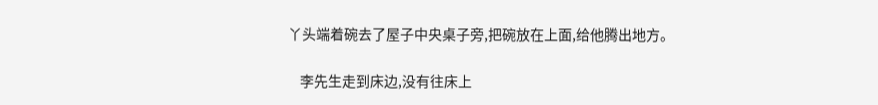丫头端着碗去了屋子中央桌子旁,把碗放在上面,给他腾出地方。

    李先生走到床边,没有往床上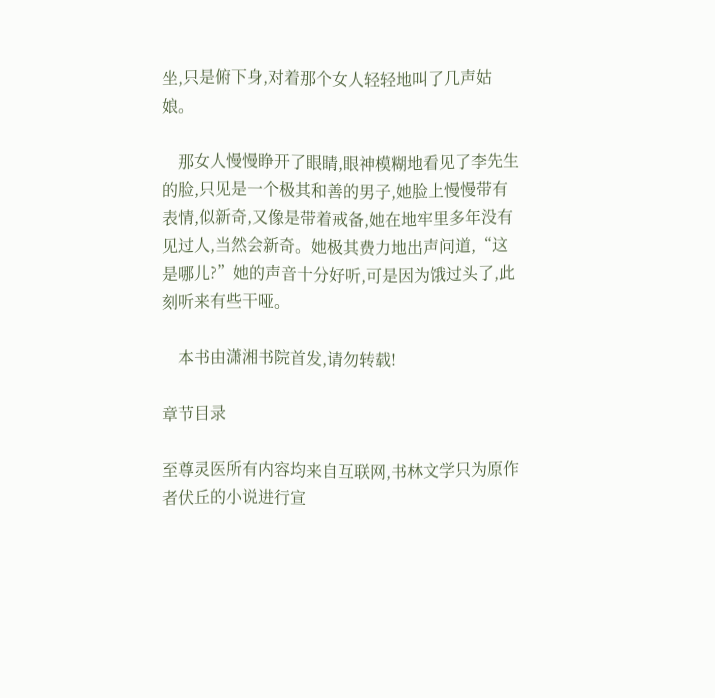坐,只是俯下身,对着那个女人轻轻地叫了几声姑娘。

    那女人慢慢睁开了眼睛,眼神模糊地看见了李先生的脸,只见是一个极其和善的男子,她脸上慢慢带有表情,似新奇,又像是带着戒备,她在地牢里多年没有见过人,当然会新奇。她极其费力地出声问道,“这是哪儿?”她的声音十分好听,可是因为饿过头了,此刻听来有些干哑。

    本书由潇湘书院首发,请勿转载!

章节目录

至尊灵医所有内容均来自互联网,书林文学只为原作者伏丘的小说进行宣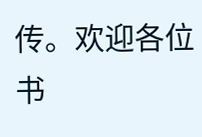传。欢迎各位书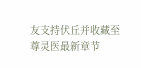友支持伏丘并收藏至尊灵医最新章节